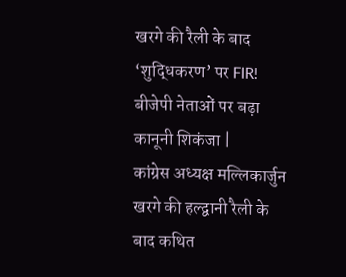खरगे की रैली के बाद ‘शुद्धिकरण’ पर FIR! बीजेपी नेताओं पर बढ़ा कानूनी शिकंजा |
कांग्रेस अध्यक्ष मल्लिकार्जुन खरगे की हल्द्वानी रैली के बाद कथित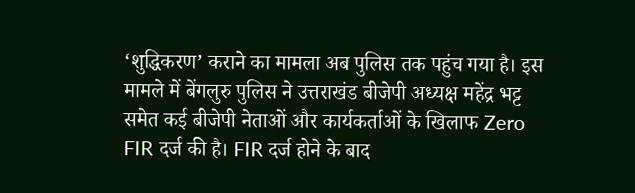‘शुद्धिकरण’ कराने का मामला अब पुलिस तक पहुंच गया है। इस मामले में बेंगलुरु पुलिस ने उत्तराखंड बीजेपी अध्यक्ष महेंद्र भट्ट समेत कई बीजेपी नेताओं और कार्यकर्ताओं के खिलाफ Zero FIR दर्ज की है। FIR दर्ज होने के बाद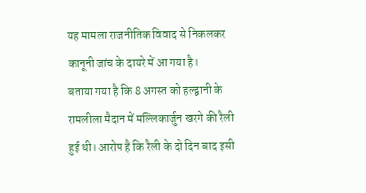यह मामला राजनीतिक विवाद से निकलकर कानूनी जांच के दायरे में आ गया है।
बताया गया है कि 8 अगस्त को हल्द्वानी के रामलीला मैदान में मल्लिकार्जुन खरगे की रैली हुई थी। आरोप है कि रैली के दो दिन बाद इसी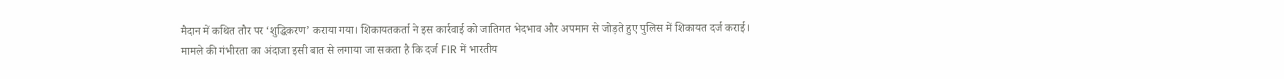मैदान में कथित तौर पर ‘शुद्धिकरण’ कराया गया। शिकायतकर्ता ने इस कार्रवाई को जातिगत भेदभाव और अपमान से जोड़ते हुए पुलिस में शिकायत दर्ज कराई।
मामले की गंभीरता का अंदाजा इसी बात से लगाया जा सकता है कि दर्ज FIR में भारतीय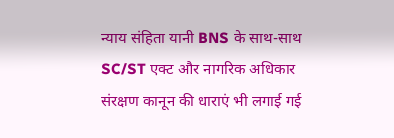न्याय संहिता यानी BNS के साथ-साथ SC/ST एक्ट और नागरिक अधिकार संरक्षण कानून की धाराएं भी लगाई गई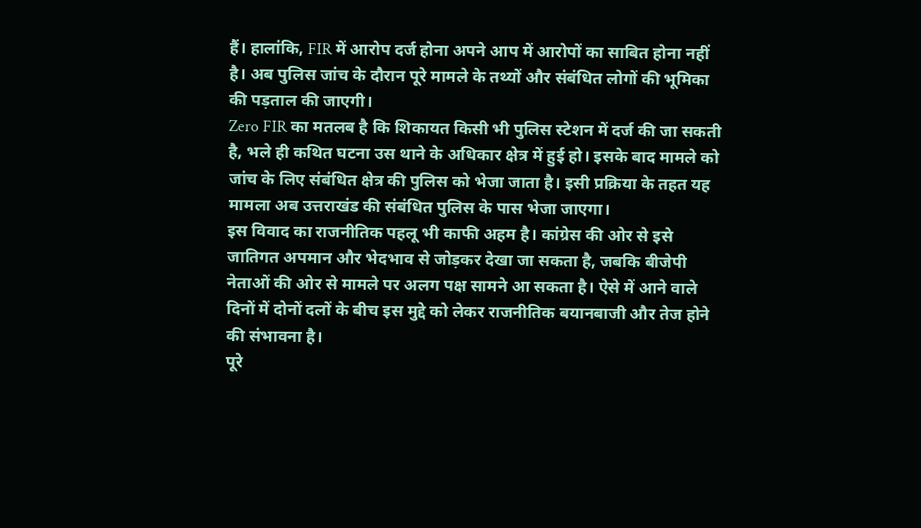हैं। हालांकि, FIR में आरोप दर्ज होना अपने आप में आरोपों का साबित होना नहीं है। अब पुलिस जांच के दौरान पूरे मामले के तथ्यों और संबंधित लोगों की भूमिका की पड़ताल की जाएगी।
Zero FIR का मतलब है कि शिकायत किसी भी पुलिस स्टेशन में दर्ज की जा सकती है, भले ही कथित घटना उस थाने के अधिकार क्षेत्र में हुई हो। इसके बाद मामले को जांच के लिए संबंधित क्षेत्र की पुलिस को भेजा जाता है। इसी प्रक्रिया के तहत यह मामला अब उत्तराखंड की संबंधित पुलिस के पास भेजा जाएगा।
इस विवाद का राजनीतिक पहलू भी काफी अहम है। कांग्रेस की ओर से इसे जातिगत अपमान और भेदभाव से जोड़कर देखा जा सकता है, जबकि बीजेपी नेताओं की ओर से मामले पर अलग पक्ष सामने आ सकता है। ऐसे में आने वाले दिनों में दोनों दलों के बीच इस मुद्दे को लेकर राजनीतिक बयानबाजी और तेज होने की संभावना है।
पूरे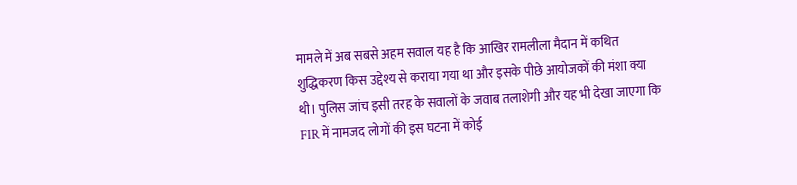मामले में अब सबसे अहम सवाल यह है कि आखिर रामलीला मैदान में कथित शुद्धिकरण किस उद्देश्य से कराया गया था और इसके पीछे आयोजकों की मंशा क्या थी। पुलिस जांच इसी तरह के सवालों के जवाब तलाशेगी और यह भी देखा जाएगा कि FIR में नामजद लोगों की इस घटना में कोई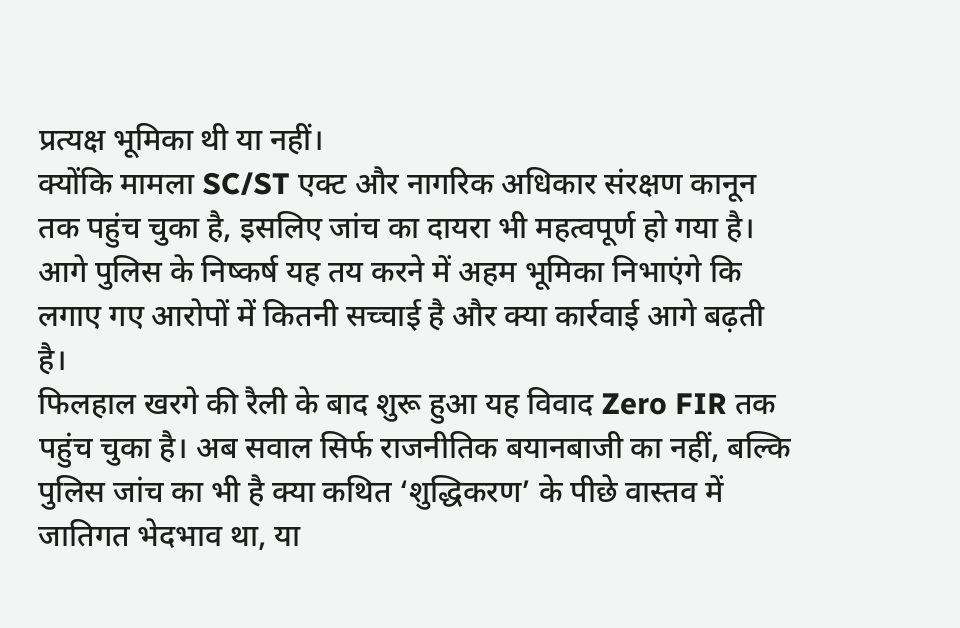प्रत्यक्ष भूमिका थी या नहीं।
क्योंकि मामला SC/ST एक्ट और नागरिक अधिकार संरक्षण कानून तक पहुंच चुका है, इसलिए जांच का दायरा भी महत्वपूर्ण हो गया है। आगे पुलिस के निष्कर्ष यह तय करने में अहम भूमिका निभाएंगे कि लगाए गए आरोपों में कितनी सच्चाई है और क्या कार्रवाई आगे बढ़ती है।
फिलहाल खरगे की रैली के बाद शुरू हुआ यह विवाद Zero FIR तक पहुंच चुका है। अब सवाल सिर्फ राजनीतिक बयानबाजी का नहीं, बल्कि पुलिस जांच का भी है क्या कथित ‘शुद्धिकरण’ के पीछे वास्तव में जातिगत भेदभाव था, या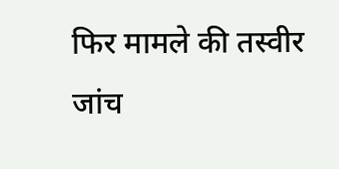फिर मामले की तस्वीर जांच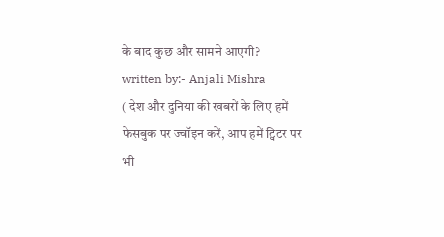के बाद कुछ और सामने आएगी?
written by:- Anjali Mishra
( देश और दुनिया की खबरों के लिए हमें फेसबुक पर ज्वॉइन करें, आप हमें ट्विटर पर भी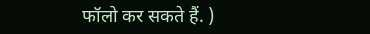फॉलो कर सकते हैं. )